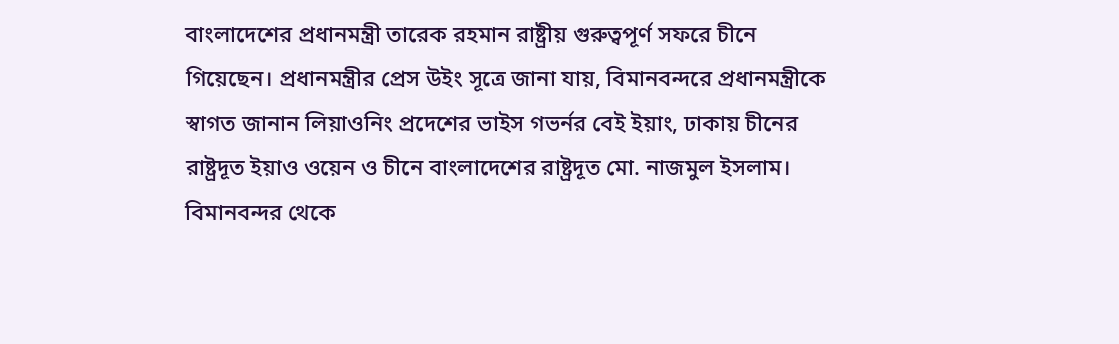বাংলাদেশের প্রধানমন্ত্রী তারেক রহমান রাষ্ট্রীয় গুরুত্বপূর্ণ সফরে চীনে গিয়েছেন। প্রধানমন্ত্রীর প্রেস উইং সূত্রে জানা যায়, বিমানবন্দরে প্রধানমন্ত্রীকে স্বাগত জানান লিয়াওনিং প্রদেশের ভাইস গভর্নর বেই ইয়াং, ঢাকায় চীনের রাষ্ট্রদূত ইয়াও ওয়েন ও চীনে বাংলাদেশের রাষ্ট্রদূত মো. নাজমুল ইসলাম। বিমানবন্দর থেকে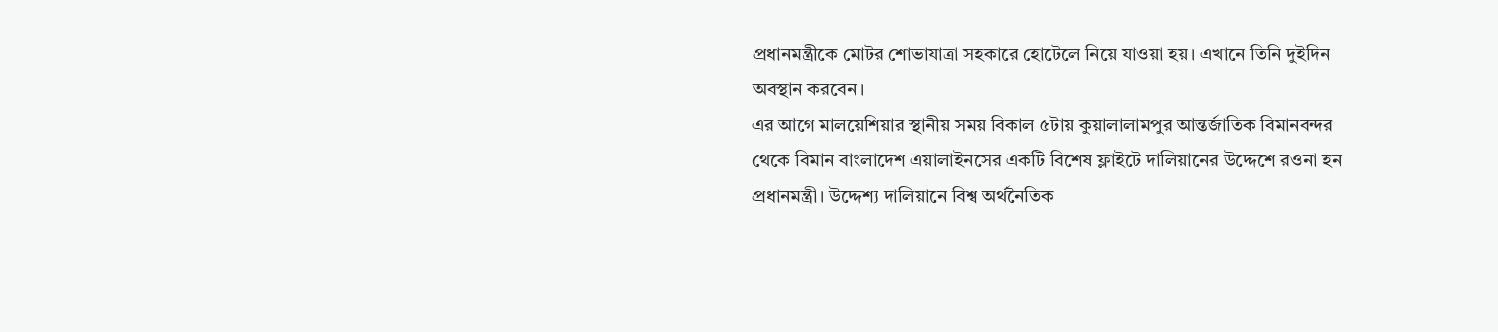প্রধানমন্ত্রীকে মোটর শোভাযাত্রা সহকারে হোটেলে নিয়ে যাওয়া হয়। এখানে তিনি দুইদিন অবস্থান করবেন।
এর আগে মালয়েশিয়ার স্থানীয় সময় বিকাল ৫টায় কুয়ালালামপুর আন্তর্জাতিক বিমানবন্দর থেকে বিমান বাংলাদেশ এয়ালাইনসের একটি বিশেষ ফ্লাইটে দালিয়ানের উদ্দেশে রওনা হন প্রধানমন্ত্রী। উদ্দেশ্য দালিয়ানে বিশ্ব অর্থনৈতিক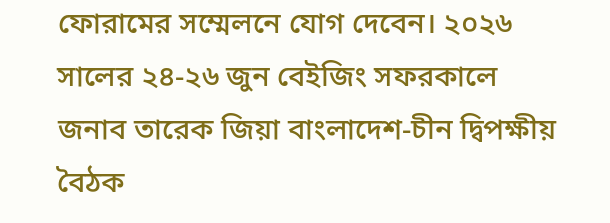ফোরামের সম্মেলনে যোগ দেবেন। ২০২৬ সালের ২৪-২৬ জুন বেইজিং সফরকালে জনাব তারেক জিয়া বাংলাদেশ-চীন দ্বিপক্ষীয় বৈঠক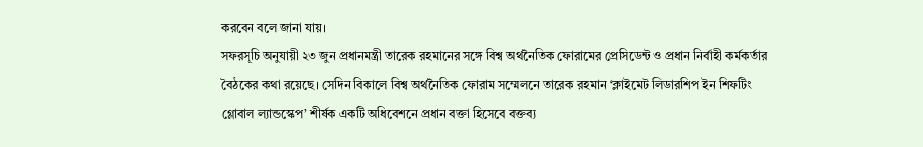করবেন বলে জানা যায়।
সফরসূচি অনুযায়ী ২৩ জুন প্রধানমন্ত্রী তারেক রহমানের সঙ্গে বিশ্ব অর্থনৈতিক ফোরামের প্রেসিডেন্ট ও প্রধান নির্বাহী কর্মকর্তার বৈঠকের কথা রয়েছে। সেদিন বিকালে বিশ্ব অর্থনৈতিক ফোরাম সম্মেলনে তারেক রহমান ‘ক্লাইমেট লিডারশিপ ইন শিফটিং গ্লোবাল ল্যান্ডস্কেপ’ শীর্ষক একটি অধিবেশনে প্রধান বক্তা হিসেবে বক্তব্য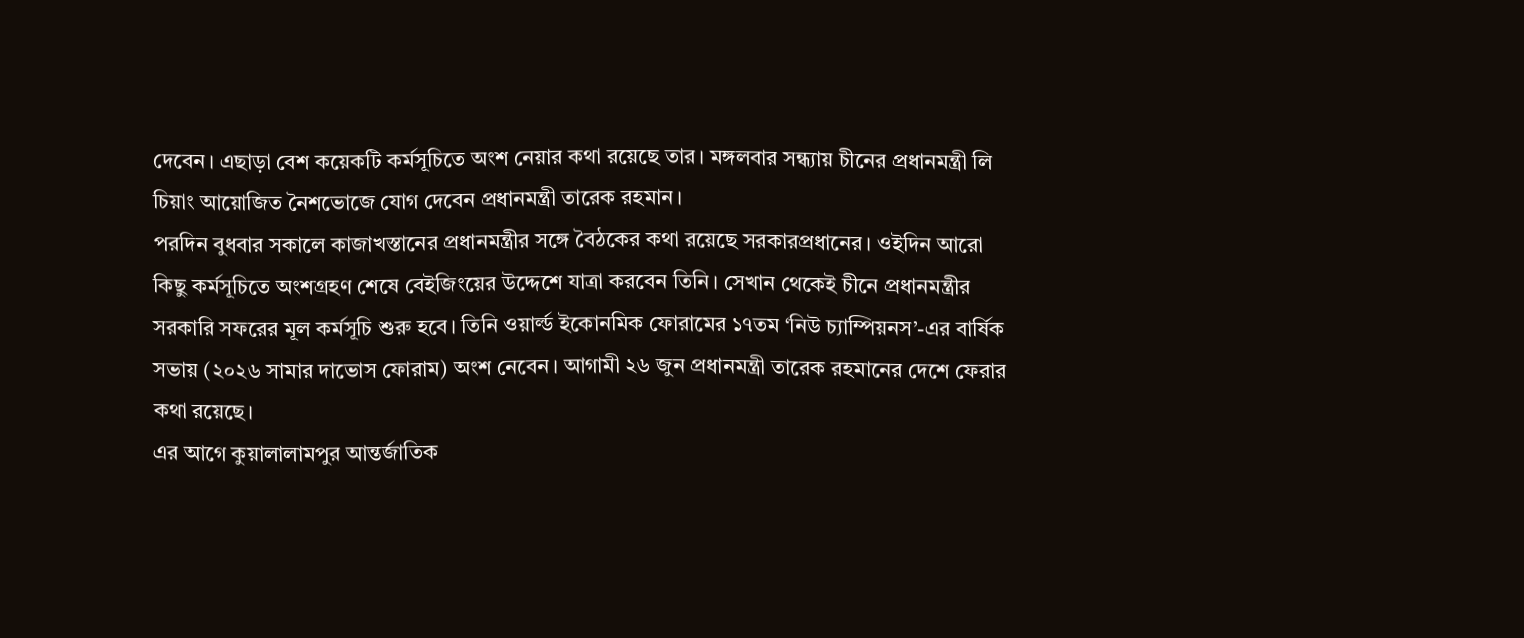দেবেন। এছাড়া বেশ কয়েকটি কর্মসূচিতে অংশ নেয়ার কথা রয়েছে তার। মঙ্গলবার সন্ধ্যায় চীনের প্রধানমন্ত্রী লি চিয়াং আয়োজিত নৈশভোজে যোগ দেবেন প্রধানমন্ত্রী তারেক রহমান।
পরদিন বুধবার সকালে কাজাখস্তানের প্রধানমন্ত্রীর সঙ্গে বৈঠকের কথা রয়েছে সরকারপ্রধানের। ওইদিন আরো কিছু কর্মসূচিতে অংশগ্রহণ শেষে বেইজিংয়ের উদ্দেশে যাত্রা করবেন তিনি। সেখান থেকেই চীনে প্রধানমন্ত্রীর সরকারি সফরের মূল কর্মসূচি শুরু হবে। তিনি ওয়ার্ল্ড ইকোনমিক ফোরামের ১৭তম ‘নিউ চ্যাম্পিয়নস’-এর বার্ষিক সভায় (২০২৬ সামার দাভোস ফোরাম) অংশ নেবেন। আগামী ২৬ জুন প্রধানমন্ত্রী তারেক রহমানের দেশে ফেরার কথা রয়েছে।
এর আগে কুয়ালালামপুর আন্তর্জাতিক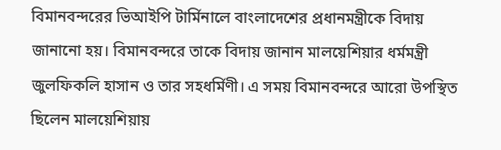বিমানবন্দরের ভিআইপি টার্মিনালে বাংলাদেশের প্রধানমন্ত্রীকে বিদায় জানানো হয়। বিমানবন্দরে তাকে বিদায় জানান মালয়েশিয়ার ধর্মমন্ত্রী জুলফিকলি হাসান ও তার সহধর্মিণী। এ সময় বিমানবন্দরে আরো উপস্থিত ছিলেন মালয়েশিয়ায়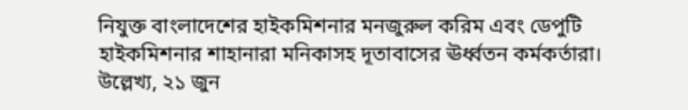নিযুক্ত বাংলাদেশের হাইকমিশনার মনজুরুল করিম এবং ডেপুটি হাইকমিশনার শাহানারা মনিকাসহ দূতাবাসের ঊর্ধ্বতন কর্মকর্তারা।
উল্লেখ্য, ২১ জুন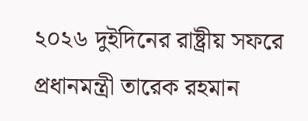২০২৬ দুইদিনের রাষ্ট্রীয় সফরে প্রধানমন্ত্রী তারেক রহমান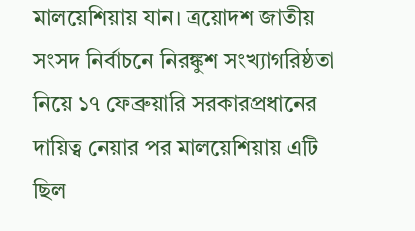মালয়েশিয়ায় যান। ত্রয়োদশ জাতীয় সংসদ নির্বাচনে নিরঙ্কুশ সংখ্যাগরিষ্ঠতা নিয়ে ১৭ ফেব্রুয়ারি সরকারপ্রধানের দায়িত্ব নেয়ার পর মালয়েশিয়ায় এটি ছিল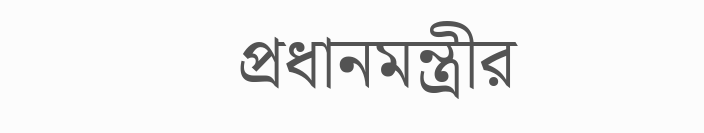প্রধানমন্ত্রীর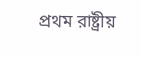প্রথম রাষ্ট্রীয়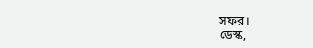সফর।
ডেস্ক,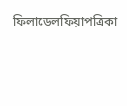ফিলাডেলফিয়াপত্রিকা